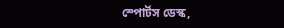স্পোর্টস ডেস্ক,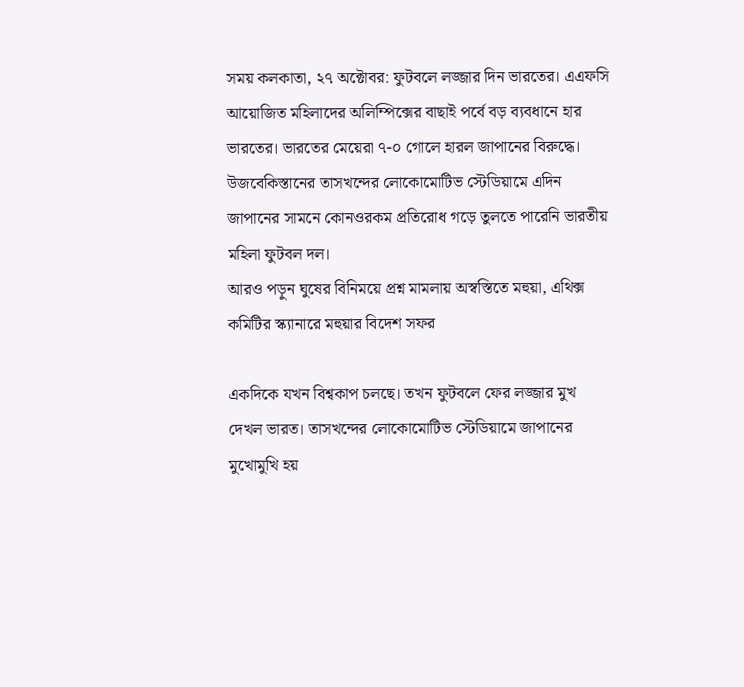সময় কলকাতা, ২৭ অক্টোবর: ফুটবলে লজ্জার দিন ভারতের। এএফসি আয়োজিত মহিলাদের অলিম্পিক্সের বাছাই পর্বে বড় ব্যবধানে হার ভারতের। ভারতের মেয়েরা ৭-০ গোলে হারল জাপানের বিরুদ্ধে। উজবেকিস্তানের তাসখন্দের লোকোমোটিভ স্টেডিয়ামে এদিন জাপানের সামনে কোনওরকম প্রতিরোধ গড়ে তুলতে পারেনি ভারতীয় মহিলা ফুটবল দল।
আরও পড়ুন ঘুষের বিনিময়ে প্রশ্ন মামলায় অস্বস্তিতে মহুয়া, এথিক্স কমিটির স্ক্যানারে মহুয়ার বিদেশ সফর

একদিকে যখন বিশ্বকাপ চলছে। তখন ফুটবলে ফের লজ্জার মুখ দেখল ভারত। তাসখন্দের লোকোমোটিভ স্টেডিয়ামে জাপানের মুখোমুখি হয়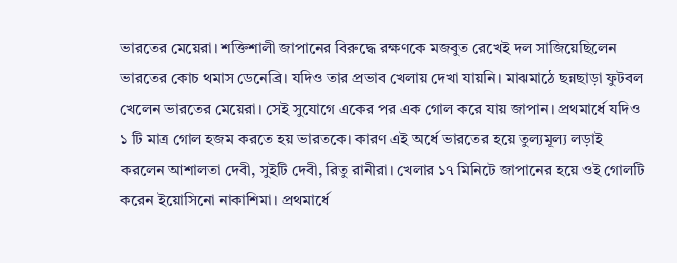ভারতের মেয়েরা। শক্তিশালী জাপানের বিরুদ্ধে রক্ষণকে মজবুত রেখেই দল সাজিয়েছিলেন ভারতের কোচ থমাস ডেনেব্রি। যদিও তার প্রভাব খেলায় দেখা যায়নি। মাঝমাঠে ছন্নছাড়া ফুটবল খেলেন ভারতের মেয়েরা। সেই সুযোগে একের পর এক গোল করে যায় জাপান। প্রথমার্ধে যদিও ১ টি মাত্র গোল হজম করতে হয় ভারতকে। কারণ এই অর্ধে ভারতের হয়ে তুল্যমূল্য লড়াই করলেন আশালতা দেবী, সুইটি দেবী, রিতু রানীরা। খেলার ১৭ মিনিটে জাপানের হয়ে ওই গোলটি করেন ইয়োসিনো নাকাশিমা। প্রথমার্ধে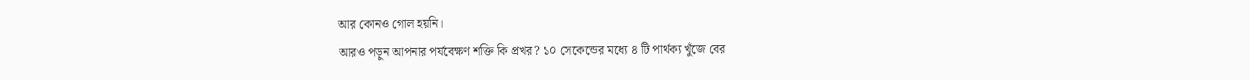আর কোনও গোল হয়নি।
আরও পড়ুন আপনার পর্যবেক্ষণ শক্তি কি প্রখর? ১০ সেকেন্ডের মধ্যে ৪ টি পার্থক্য খুঁজে বের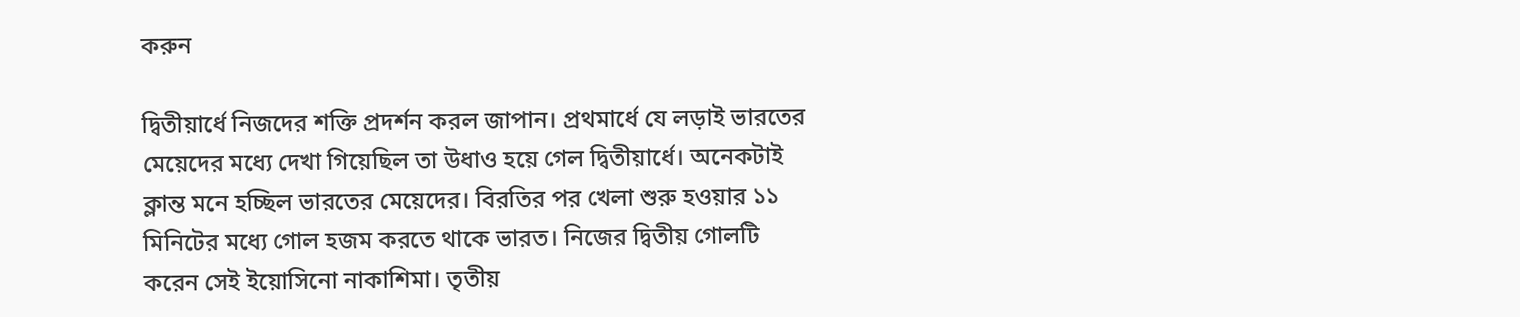করুন

দ্বিতীয়ার্ধে নিজদের শক্তি প্রদর্শন করল জাপান। প্রথমার্ধে যে লড়াই ভারতের মেয়েদের মধ্যে দেখা গিয়েছিল তা উধাও হয়ে গেল দ্বিতীয়ার্ধে। অনেকটাই ক্লান্ত মনে হচ্ছিল ভারতের মেয়েদের। বিরতির পর খেলা শুরু হওয়ার ১১ মিনিটের মধ্যে গোল হজম করতে থাকে ভারত। নিজের দ্বিতীয় গোলটি করেন সেই ইয়োসিনো নাকাশিমা। তৃতীয়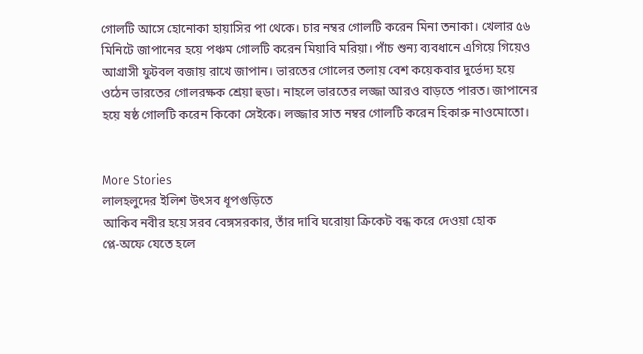গোলটি আসে হোনোকা হায়াসির পা থেকে। চার নম্বর গোলটি করেন মিনা তনাকা। খেলার ৫৬ মিনিটে জাপানের হয়ে পঞ্চম গোলটি করেন মিয়াবি মরিয়া। পাঁচ শুন্য ব্যবধানে এগিয়ে গিয়েও আগ্রাসী ফুটবল বজায় রাখে জাপান। ভারতের গোলের তলায় বেশ কয়েকবার দুর্ভেদ্য হয়ে ওঠেন ভারতের গোলরক্ষক শ্রেয়া হুডা। নাহলে ভারতের লজ্জা আরও বাড়তে পারত। জাপানের হয়ে ষষ্ঠ গোলটি করেন কিকো সেইকে। লজ্জার সাত নম্বর গোলটি করেন হিকারু নাওমোতো।


More Stories
লালহলুদের ইলিশ উৎসব ধূপগুড়িতে
আকিব নবীর হয়ে সরব বেঙ্গসরকার, তাঁর দাবি ঘরোয়া ক্রিকেট বন্ধ করে দেওয়া হোক
প্লে-অফে যেতে হলে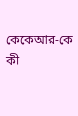কেকেআর-কে কী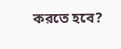করতে হবে?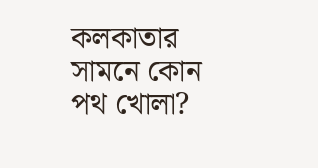কলকাতার সামনে কোন পথ খোলা?